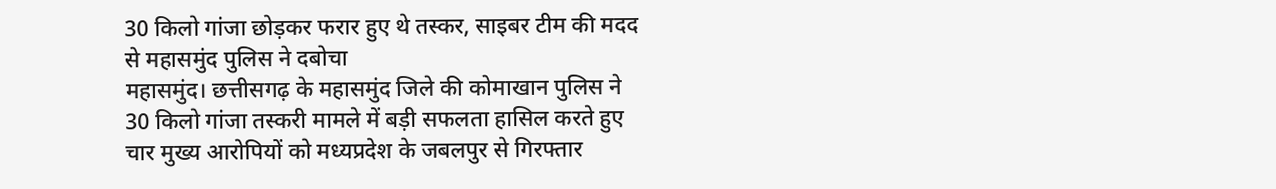30 किलो गांजा छोड़कर फरार हुए थे तस्कर, साइबर टीम की मदद से महासमुंद पुलिस ने दबोचा
महासमुंद। छत्तीसगढ़ के महासमुंद जिले की कोमाखान पुलिस ने 30 किलो गांजा तस्करी मामले में बड़ी सफलता हासिल करते हुए चार मुख्य आरोपियों को मध्यप्रदेश के जबलपुर से गिरफ्तार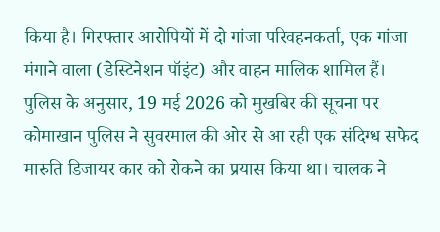किया है। गिरफ्तार आरोपियों में दो गांजा परिवहनकर्ता, एक गांजा मंगाने वाला (डेस्टिनेशन पॉइंट) और वाहन मालिक शामिल हैं।
पुलिस के अनुसार, 19 मई 2026 को मुखबिर की सूचना पर कोमाखान पुलिस ने सुवरमाल की ओर से आ रही एक संदिग्ध सफेद मारुति डिजायर कार को रोकने का प्रयास किया था। चालक ने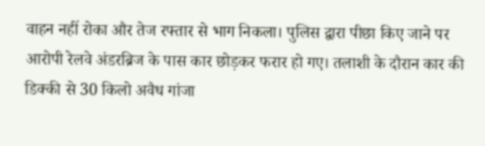वाहन नहीं रोका और तेज रफ्तार से भाग निकला। पुलिस द्वारा पीछा किए जाने पर आरोपी रेलवे अंडरब्रिज के पास कार छोड़कर फरार हो गए। तलाशी के दौरान कार की डिक्की से 30 किलो अवैध गांजा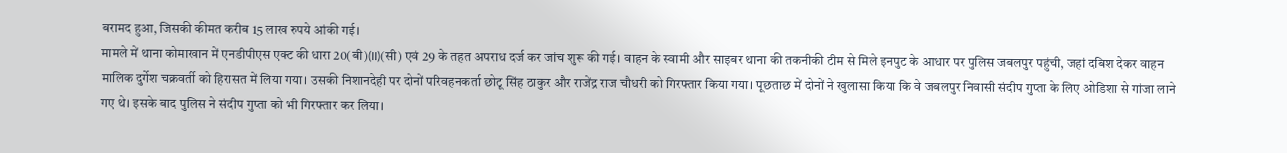बरामद हुआ, जिसकी कीमत करीब 15 लाख रुपये आंकी गई।
मामले में थाना कोमाखान में एनडीपीएस एक्ट की धारा 20(बी)(II)(सी) एवं 29 के तहत अपराध दर्ज कर जांच शुरू की गई। वाहन के स्वामी और साइबर थाना की तकनीकी टीम से मिले इनपुट के आधार पर पुलिस जबलपुर पहुंची, जहां दबिश देकर वाहन मालिक दुर्गेश चक्रवर्ती को हिरासत में लिया गया। उसकी निशानदेही पर दोनों परिवहनकर्ता छोटू सिंह ठाकुर और राजेंद्र राज चौधरी को गिरफ्तार किया गया। पूछताछ में दोनों ने खुलासा किया कि वे जबलपुर निवासी संदीप गुप्ता के लिए ओडिशा से गांजा लाने गए थे। इसके बाद पुलिस ने संदीप गुप्ता को भी गिरफ्तार कर लिया।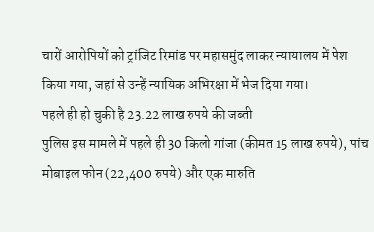चारों आरोपियों को ट्रांजिट रिमांड पर महासमुंद लाकर न्यायालय में पेश किया गया, जहां से उन्हें न्यायिक अभिरक्षा में भेज दिया गया।
पहले ही हो चुकी है 23.22 लाख रुपये की जब्ती
पुलिस इस मामले में पहले ही 30 किलो गांजा (कीमत 15 लाख रुपये), पांच मोबाइल फोन (22,400 रुपये) और एक मारुति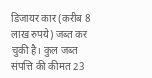डिजायर कार (करीब 8 लाख रुपये) जब्त कर चुकी है। कुल जब्त संपत्ति की कीमत 23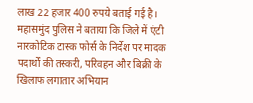लाख 22 हजार 400 रुपये बताई गई है।
महासमुंद पुलिस ने बताया कि जिले में एंटी नारकोटिक टास्क फोर्स के निर्देश पर मादक पदार्थों की तस्करी, परिवहन और बिक्री के खिलाफ लगातार अभियान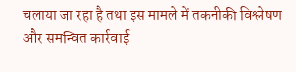चलाया जा रहा है तथा इस मामले में तकनीकी विश्लेषण और समन्वित कार्रवाई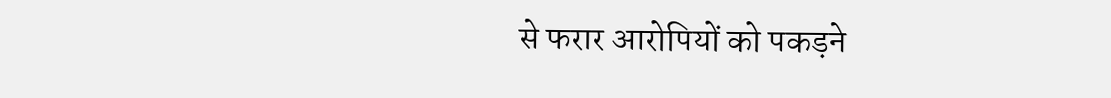से फरार आरोपियों को पकड़ने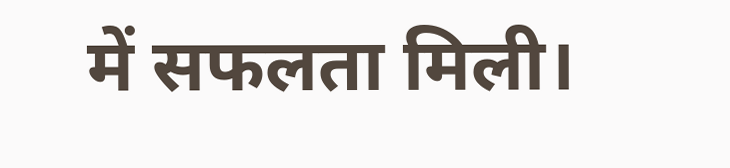में सफलता मिली।